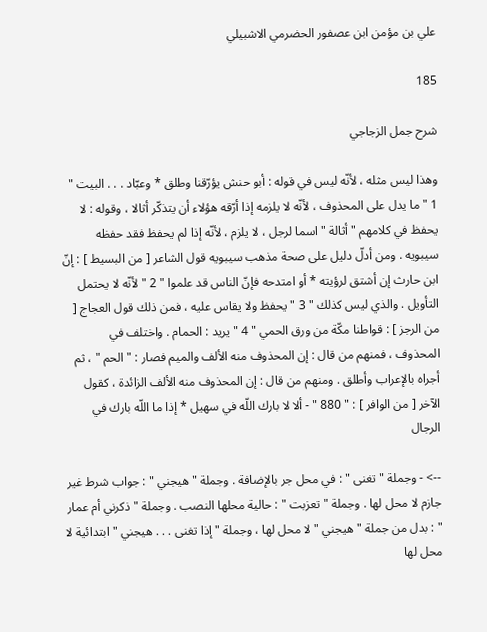علي بن مؤمن ابن عصفور الحضرمي الاشبيلي

185

شرح جمل الزجاجي

وهذا ليس مثله ، لأنّه ليس في قوله : أبو حنش يؤرّقنا وطلق * وعبّاد . . . البيت " 1 " ما يدل على المحذوف ، لأنّه لا يلزمه إذا أرّقه هؤلاء أن يتذكّر أثالا ، وقوله : لا يحفظ في كلامهم " أثالة " اسما لرجل ، لا يلزم ، لأنّه إذا لم يحفظ فقد حفظه سيبويه . ومن أدلّ دليل على صحة مذهب سيبويه قول الشاعر [ من البسيط ] : إنّ ابن حارث إن أشتق لرؤيته * أو امتدحه فإنّ الناس قد علموا " 2 " لأنّه لا يحتمل التأويل . والذي ليس كذلك " 3 " يحفظ ولا يقاس عليه ، فمن ذلك قول العجاج [ من الرجز ] : قواطنا مكّة من ورق الحمي " 4 " يريد : الحمام . واختلف في المحذوف ، فمنهم من قال : إن المحذوف منه الألف والميم فصار : " الحم " ، ثم أجراه بالإعراب وأطلق . ومنهم من قال : إن المحذوف منه الألف الزائدة ، كقول الآخر [ من الوافر ] : " 880 " - ألا لا بارك اللّه في سهيل * إذا ما اللّه بارك في الرجال

--> - وجملة " تغنى " : في محل جر بالإضافة . وجملة " هيجني " : جواب شرط غير جازم لا محل لها . وجملة " تعزبت " : حالية محلها النصب . وجملة " ذكرني أم عمار " : بدل من جملة " هيجني " لا محل لها ، وجملة " إذا تغنى . . . هيجني " ابتدائية لا محل لها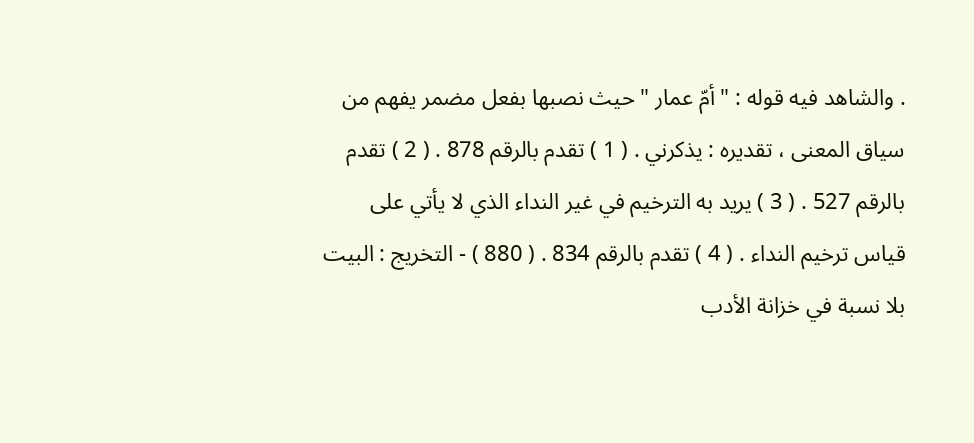. والشاهد فيه قوله : " أمّ عمار " حيث نصبها بفعل مضمر يفهم من سياق المعنى ، تقديره : يذكرني . ( 1 ) تقدم بالرقم 878 . ( 2 ) تقدم بالرقم 527 . ( 3 ) يريد به الترخيم في غير النداء الذي لا يأتي على قياس ترخيم النداء . ( 4 ) تقدم بالرقم 834 . ( 880 ) - التخريج : البيت بلا نسبة في خزانة الأدب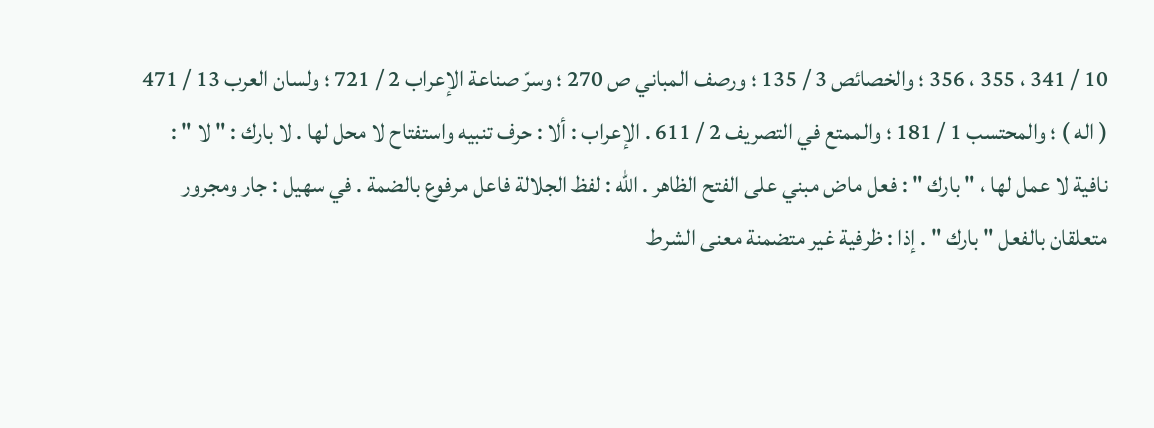10 / 341 ، 355 ، 356 ؛ والخصائص 3 / 135 ؛ ورصف المباني ص 270 ؛ وسرّ صناعة الإعراب 2 / 721 ؛ ولسان العرب 13 / 471 ( اله ) ؛ والمحتسب 1 / 181 ؛ والممتع في التصريف 2 / 611 . الإعراب : ألا : حرف تنبيه واستفتاح لا محل لها . لا بارك : " لا " : نافية لا عمل لها ، " بارك " : فعل ماض مبني على الفتح الظاهر . اللّه : لفظ الجلالة فاعل مرفوع بالضمة . في سهيل : جار ومجرور متعلقان بالفعل " بارك " . إذا : ظرفية غير متضمنة معنى الشرط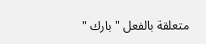متعلقة بالفعل " بارك "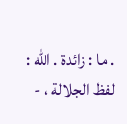. ما : زائدة . اللّه : لفظ الجلالة ، -